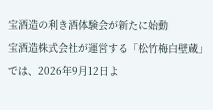宝酒造の利き酒体験会が新たに始動
宝酒造株式会社が運営する「松竹梅白壁蔵」では、2026年9月12日よ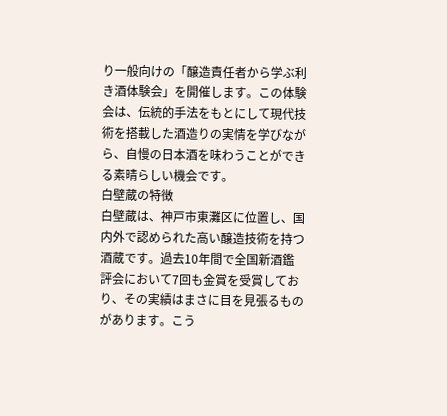り一般向けの「醸造責任者から学ぶ利き酒体験会」を開催します。この体験会は、伝統的手法をもとにして現代技術を搭載した酒造りの実情を学びながら、自慢の日本酒を味わうことができる素晴らしい機会です。
白壁蔵の特徴
白壁蔵は、神戸市東灘区に位置し、国内外で認められた高い醸造技術を持つ酒蔵です。過去10年間で全国新酒鑑評会において7回も金賞を受賞しており、その実績はまさに目を見張るものがあります。こう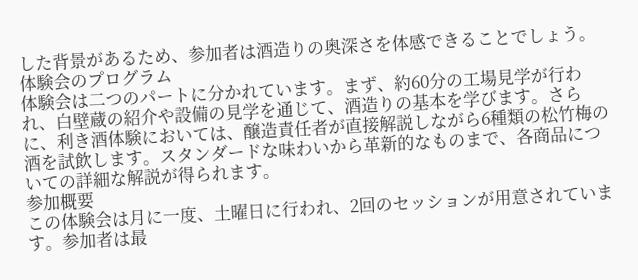した背景があるため、参加者は酒造りの奥深さを体感できることでしょう。
体験会のプログラム
体験会は二つのパートに分かれています。まず、約60分の工場見学が行われ、白壁蔵の紹介や設備の見学を通じて、酒造りの基本を学びます。さらに、利き酒体験においては、醸造責任者が直接解説しながら6種類の松竹梅の酒を試飲します。スタンダードな味わいから革新的なものまで、各商品についての詳細な解説が得られます。
参加概要
この体験会は月に一度、土曜日に行われ、2回のセッションが用意されています。参加者は最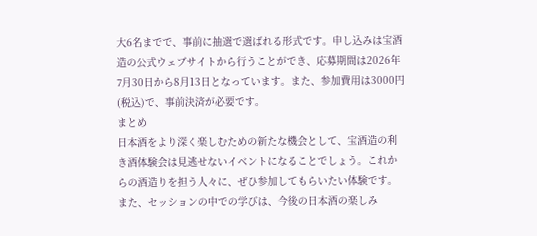大6名までで、事前に抽選で選ばれる形式です。申し込みは宝酒造の公式ウェブサイトから行うことができ、応募期間は2026年7月30日から8月13日となっています。また、参加費用は3000円(税込)で、事前決済が必要です。
まとめ
日本酒をより深く楽しむための新たな機会として、宝酒造の利き酒体験会は見逃せないイベントになることでしょう。これからの酒造りを担う人々に、ぜひ参加してもらいたい体験です。また、セッションの中での学びは、今後の日本酒の楽しみ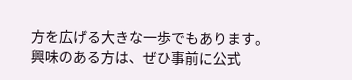方を広げる大きな一歩でもあります。
興味のある方は、ぜひ事前に公式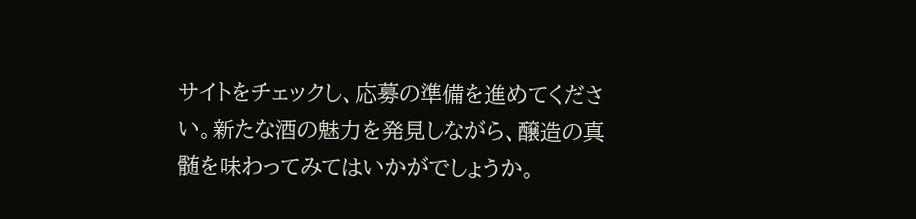サイトをチェックし、応募の準備を進めてください。新たな酒の魅力を発見しながら、醸造の真髄を味わってみてはいかがでしょうか。